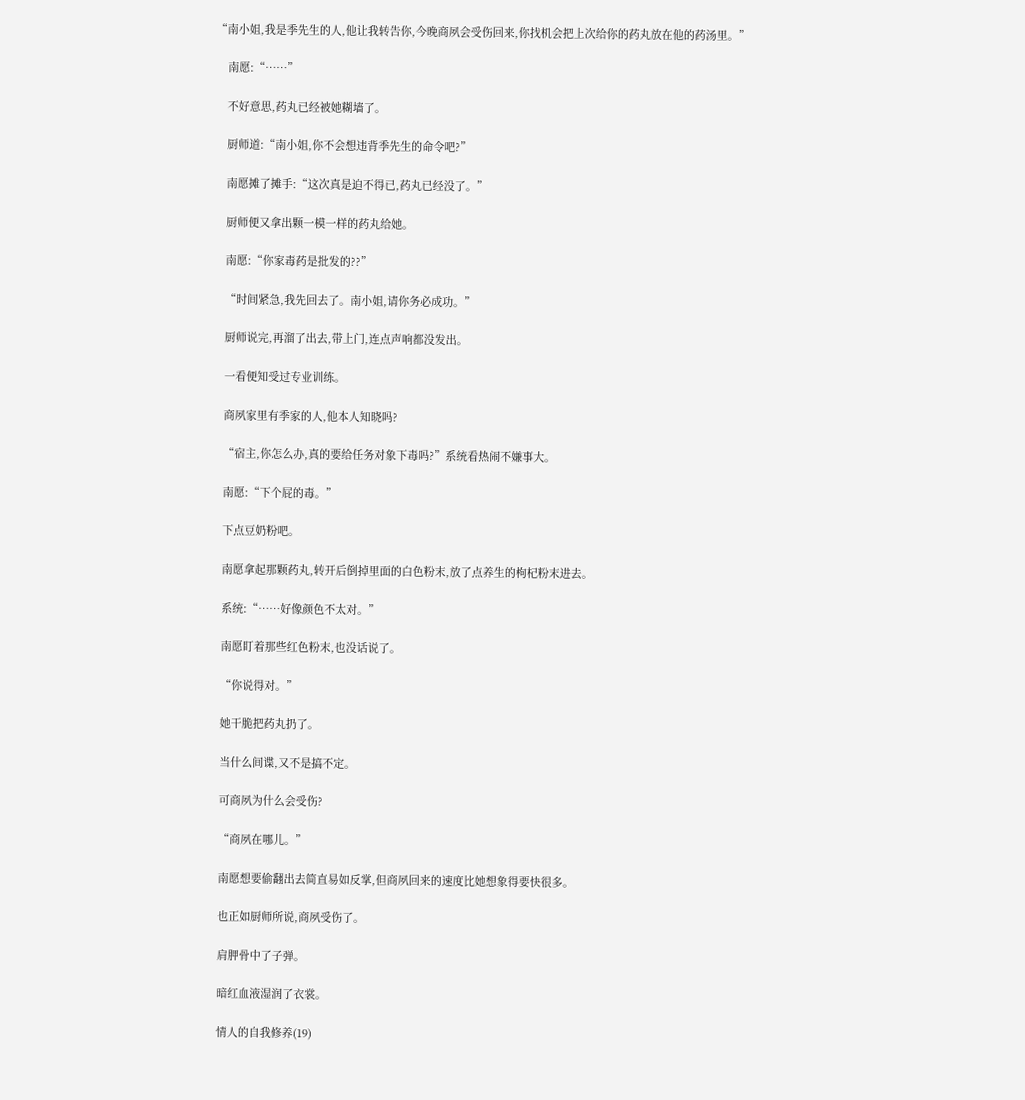“南小姐,我是季先生的人,他让我转告你,今晚商夙会受伤回来,你找机会把上次给你的药丸放在他的药汤里。”

    南愿:“……”

    不好意思,药丸已经被她糊墙了。

    厨师道:“南小姐,你不会想违背季先生的命令吧?”

    南愿摊了摊手:“这次真是迫不得已,药丸已经没了。”

    厨师便又拿出颗一模一样的药丸给她。

    南愿:“你家毒药是批发的??”

    “时间紧急,我先回去了。南小姐,请你务必成功。”

    厨师说完,再溜了出去,带上门,连点声响都没发出。

    一看便知受过专业训练。

    商夙家里有季家的人,他本人知晓吗?

    “宿主,你怎么办,真的要给任务对象下毒吗?”系统看热闹不嫌事大。

    南愿:“下个屁的毒。”

    下点豆奶粉吧。

    南愿拿起那颗药丸,转开后倒掉里面的白色粉末,放了点养生的枸杞粉末进去。

    系统:“……好像颜色不太对。”

    南愿盯着那些红色粉末,也没话说了。

    “你说得对。”

    她干脆把药丸扔了。

    当什么间谍,又不是搞不定。

    可商夙为什么会受伤?

    “商夙在哪儿。”

    南愿想要偷翻出去简直易如反掌,但商夙回来的速度比她想象得要快很多。

    也正如厨师所说,商夙受伤了。

    肩胛骨中了子弹。

    暗红血液湿润了衣裳。

    情人的自我修养(19)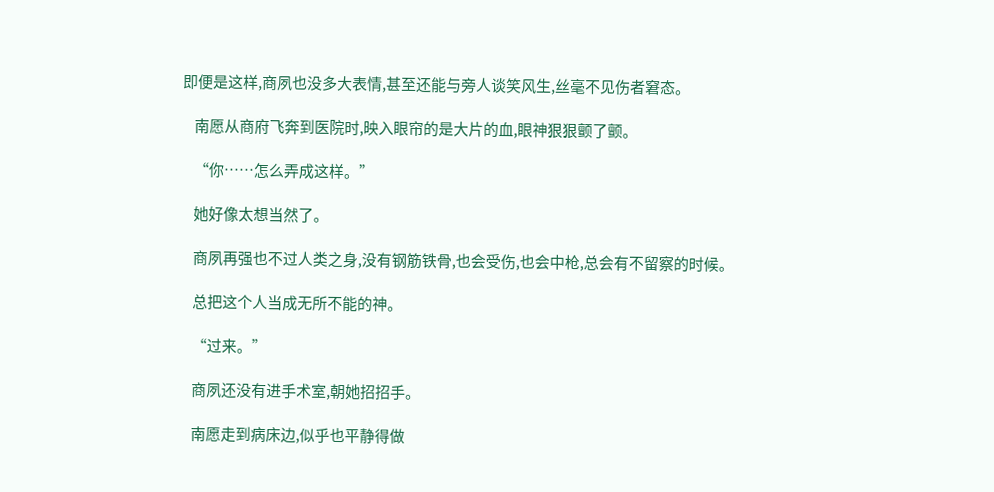即便是这样,商夙也没多大表情,甚至还能与旁人谈笑风生,丝毫不见伤者窘态。

    南愿从商府飞奔到医院时,映入眼帘的是大片的血,眼神狠狠颤了颤。

    “你……怎么弄成这样。”

    她好像太想当然了。

    商夙再强也不过人类之身,没有钢筋铁骨,也会受伤,也会中枪,总会有不留察的时候。

    总把这个人当成无所不能的神。

    “过来。”

    商夙还没有进手术室,朝她招招手。

    南愿走到病床边,似乎也平静得做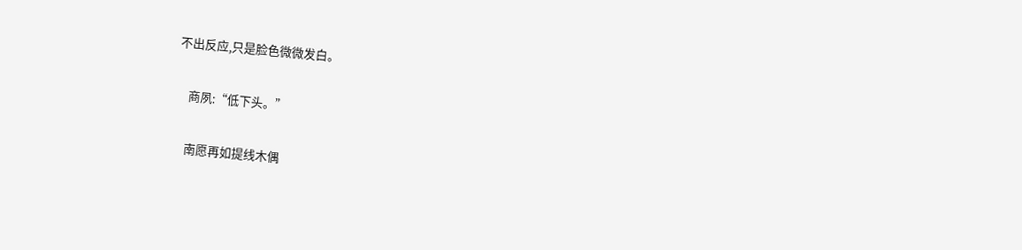不出反应,只是脸色微微发白。

    商夙:“低下头。”

    南愿再如提线木偶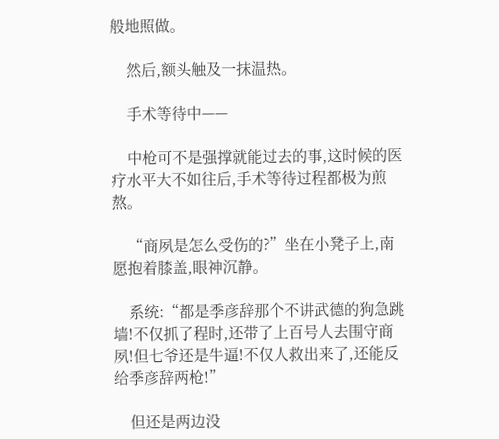般地照做。

    然后,额头触及一抹温热。

    手术等待中——

    中枪可不是强撑就能过去的事,这时候的医疗水平大不如往后,手术等待过程都极为煎熬。

    “商夙是怎么受伤的?”坐在小凳子上,南愿抱着膝盖,眼神沉静。

    系统:“都是季彦辞那个不讲武德的狗急跳墙!不仅抓了程时,还带了上百号人去围守商夙!但七爷还是牛逼!不仅人救出来了,还能反给季彦辞两枪!”

    但还是两边没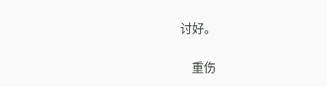讨好。

    重伤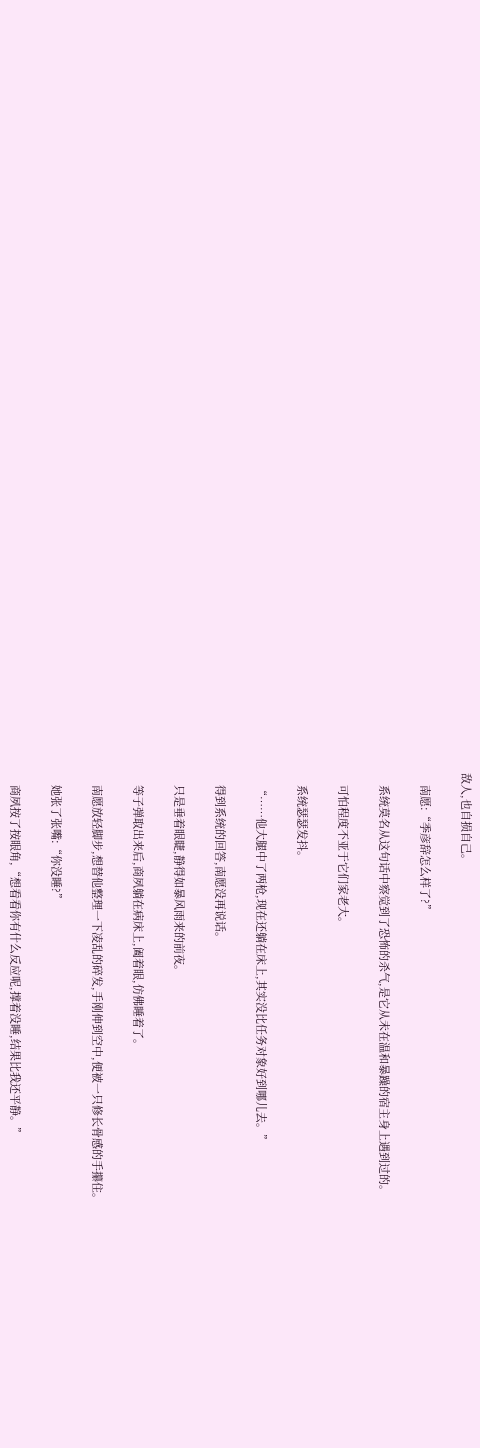敌人,也自损自己。

    南愿:“季彦辞怎么样了?”

    系统莫名从这句话中察觉到了恐怖的杀气,是它从未在温和暴躁的宿主身上遇到过的。

    可怕程度不亚于它们家老大。

    系统瑟瑟发抖。

    “……他大腿中了两枪,现在还躺在床上,其实没比任务对象好到哪儿去。”

    得到系统的回答,南愿没再说话。

    只是垂着眼睫,静得如暴风雨来的前夜。

    等子弹取出来后,商夙躺在病床上,阖着眼,仿佛睡着了。

    南愿放轻脚步,想替他整理一下凌乱的碎发,手刚伸到空中,便被一只修长骨感的手攥住。

    她张了张嘴:“你没睡?”

    商夙按了按眼角,“想看看你有什么反应呢,撑着没睡,结果比我还平静。”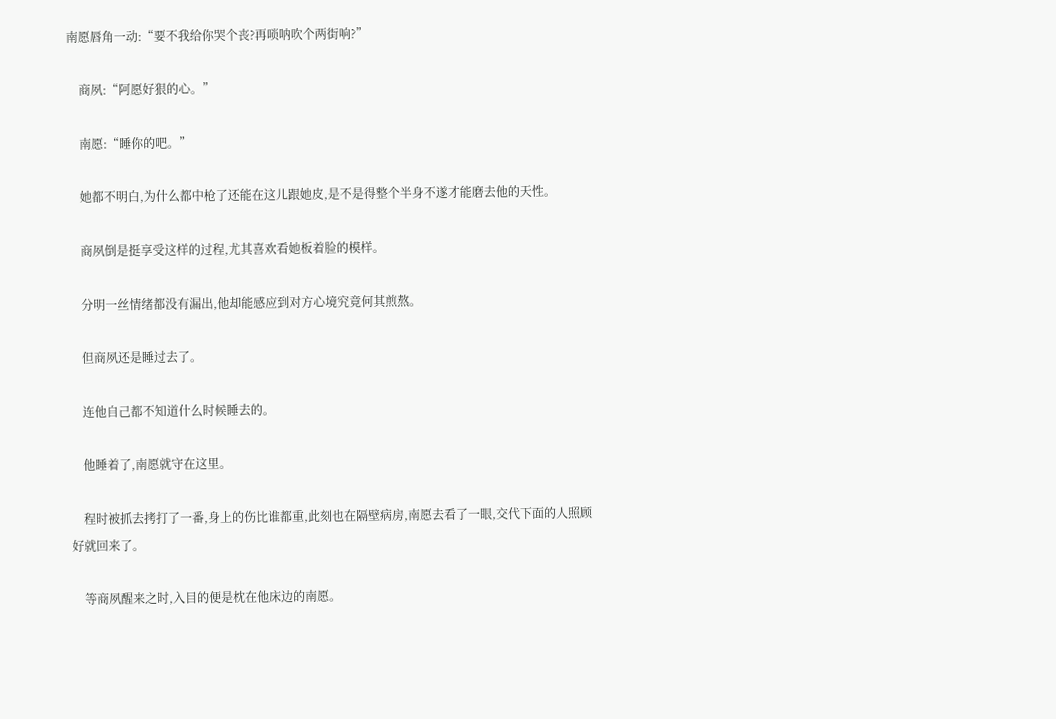南愿唇角一动:“要不我给你哭个丧?再唢呐吹个两街响?”

    商夙:“阿愿好狠的心。”

    南愿:“睡你的吧。”

    她都不明白,为什么都中枪了还能在这儿跟她皮,是不是得整个半身不遂才能磨去他的天性。

    商夙倒是挺享受这样的过程,尤其喜欢看她板着脸的模样。

    分明一丝情绪都没有漏出,他却能感应到对方心境究竟何其煎熬。

    但商夙还是睡过去了。

    连他自己都不知道什么时候睡去的。

    他睡着了,南愿就守在这里。

    程时被抓去拷打了一番,身上的伤比谁都重,此刻也在隔壁病房,南愿去看了一眼,交代下面的人照顾好就回来了。

    等商夙醒来之时,入目的便是枕在他床边的南愿。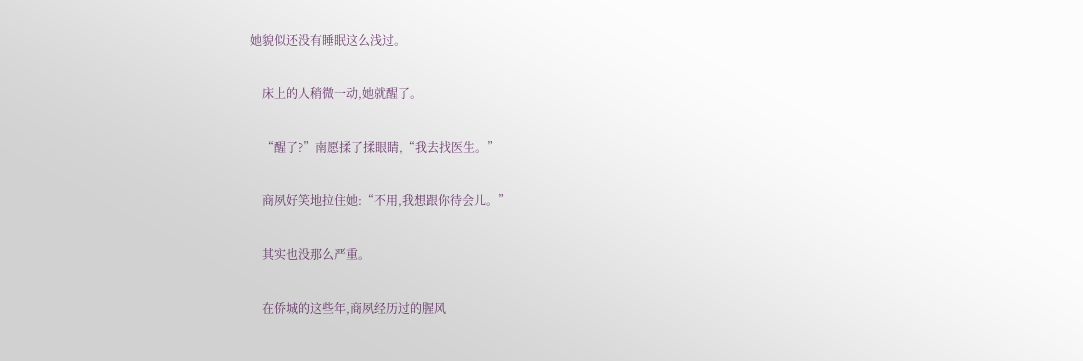她貌似还没有睡眠这么浅过。

    床上的人稍微一动,她就醒了。

    “醒了?”南愿揉了揉眼睛,“我去找医生。”

    商夙好笑地拉住她:“不用,我想跟你待会儿。”

    其实也没那么严重。

    在侨城的这些年,商夙经历过的腥风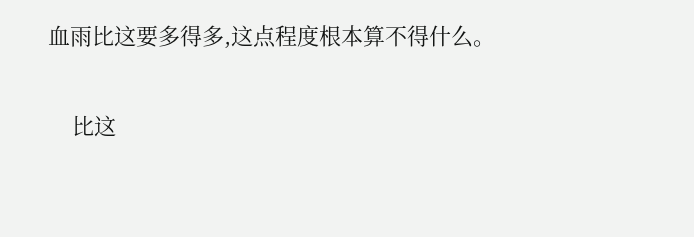血雨比这要多得多,这点程度根本算不得什么。

    比这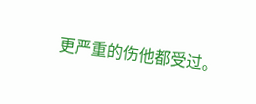更严重的伤他都受过。